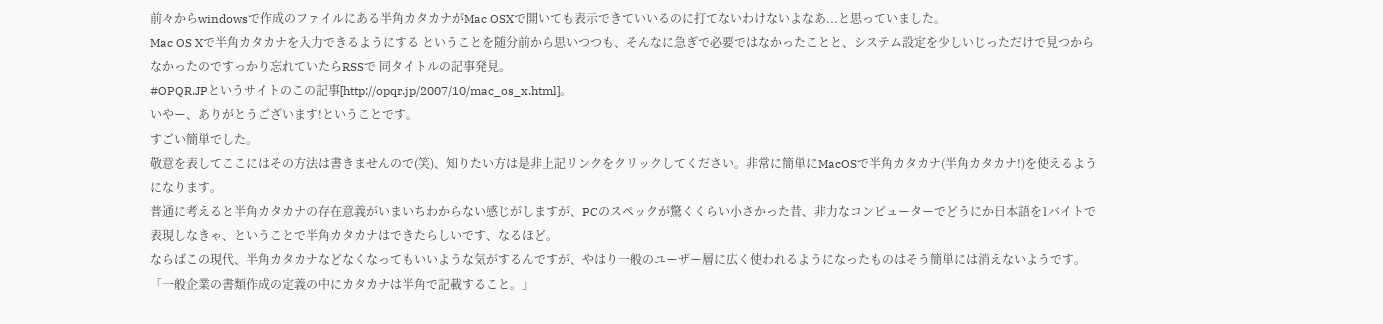前々からwindowsで作成のファイルにある半角カタカナがMac OSXで開いても表示できていいるのに打てないわけないよなあ...と思っていました。
Mac OS Xで半角カタカナを入力できるようにする ということを随分前から思いつつも、そんなに急ぎで必要ではなかったことと、システム設定を少しいじっただけで見つからなかったのですっかり忘れていたらRSSで 同タイトルの記事発見。
#OPQR.JPというサイトのこの記事[http://opqr.jp/2007/10/mac_os_x.html]。
いやー、ありがとうございます!ということです。
すごい簡単でした。
敬意を表してここにはその方法は書きませんので(笑)、知りたい方は是非上記リンクをクリックしてください。非常に簡単にMacOSで半角カタカナ(半角カタカナ!)を使えるようになります。
普通に考えると半角カタカナの存在意義がいまいちわからない感じがしますが、PCのスペックが驚くくらい小さかった昔、非力なコンピューターでどうにか日本語を1バイトで表現しなきゃ、ということで半角カタカナはできたらしいです、なるほど。
ならばこの現代、半角カタカナなどなくなってもいいような気がするんですが、やはり一般のユーザー層に広く使われるようになったものはそう簡単には消えないようです。
「一般企業の書類作成の定義の中にカタカナは半角で記載すること。」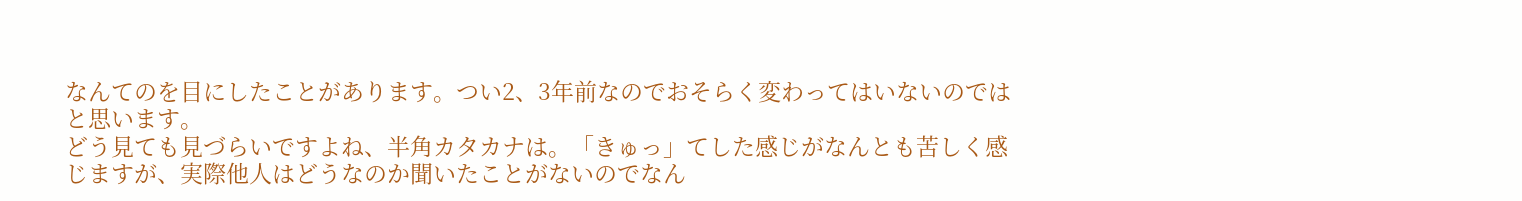なんてのを目にしたことがあります。つい2、3年前なのでおそらく変わってはいないのではと思います。
どう見ても見づらいですよね、半角カタカナは。「きゅっ」てした感じがなんとも苦しく感じますが、実際他人はどうなのか聞いたことがないのでなん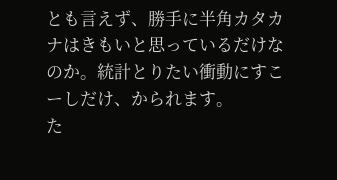とも言えず、勝手に半角カタカナはきもいと思っているだけなのか。統計とりたい衝動にすこーしだけ、かられます。
た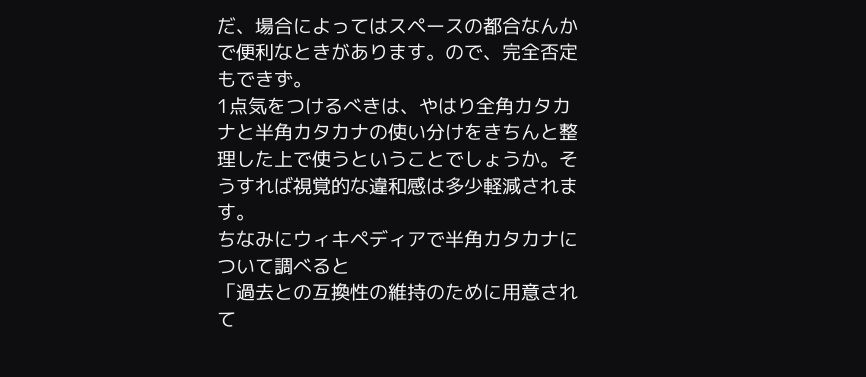だ、場合によってはスペースの都合なんかで便利なときがあります。ので、完全否定もできず。
1点気をつけるべきは、やはり全角カタカナと半角カタカナの使い分けをきちんと整理した上で使うということでしょうか。そうすれば視覚的な違和感は多少軽減されます。
ちなみにウィキペディアで半角カタカナについて調べると
「過去との互換性の維持のために用意されて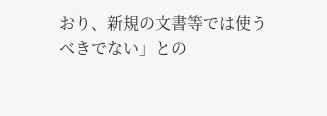おり、新規の文書等では使うべきでない」との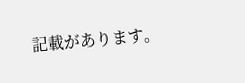記載があります。